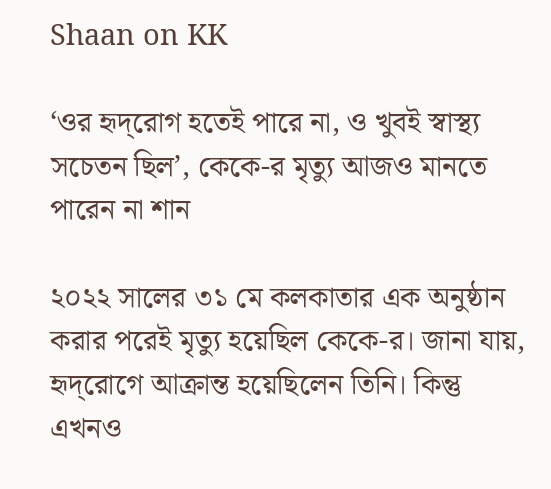Shaan on KK

‘ওর হৃদ্‌রোগ হতেই পারে না, ও খুবই স্বাস্থ্য সচেতন ছিল’, কেকে-র মৃত্যু আজও মানতে পারেন না শান

২০২২ সালের ৩১ মে কলকাতার এক অনুষ্ঠান করার পরেই মৃত্যু হয়েছিল কেকে-র। জানা যায়, হৃদ্‌রোগে আক্রান্ত হয়েছিলেন তিনি। কিন্তু এখনও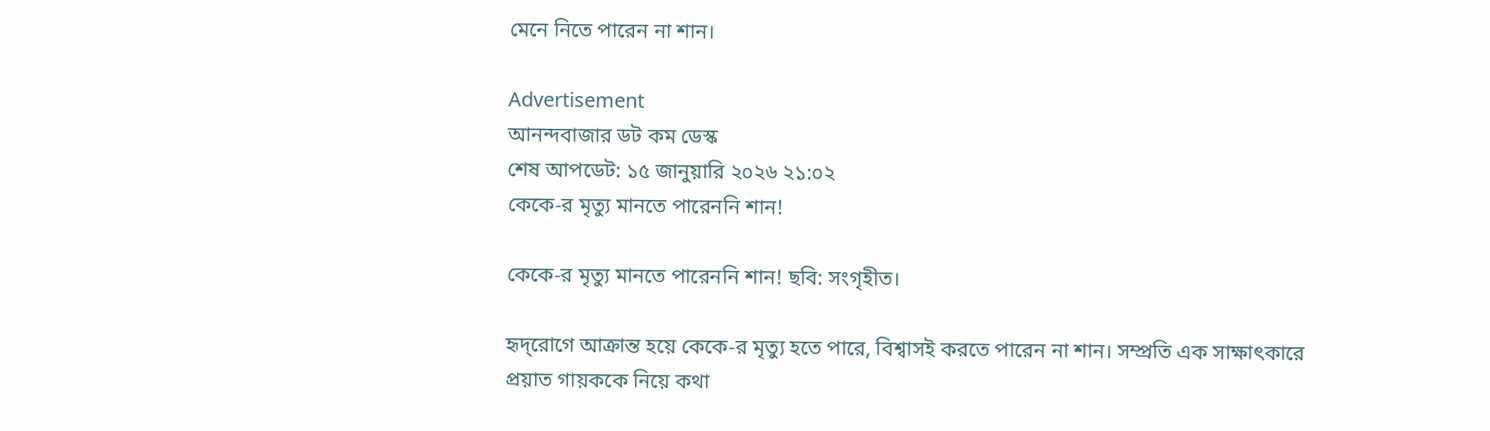মেনে নিতে পারেন না শান।

Advertisement
আনন্দবাজার ডট কম ডেস্ক
শেষ আপডেট: ১৫ জানুয়ারি ২০২৬ ২১:০২
কেকে-র মৃত্যু মানতে পারেননি শান!

কেকে-র মৃত্যু মানতে পারেননি শান! ছবি: সংগৃহীত।

হৃদ্‌রোগে আক্রান্ত হয়ে কেকে-র মৃত্যু হতে পারে, বিশ্বাসই করতে পারেন না শান। সম্প্রতি এক সাক্ষাৎকারে প্রয়াত গায়ককে নিয়ে কথা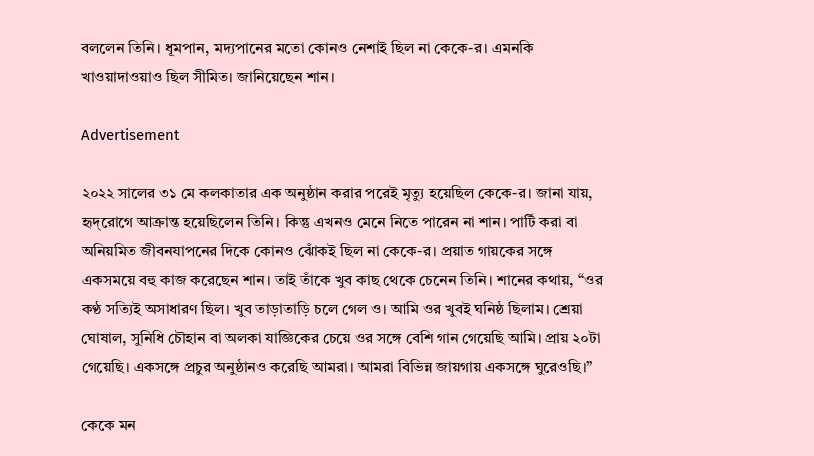বললেন তিনি। ধূমপান, মদ্যপানের মতো কোনও নেশাই ছিল না কেকে-র। এমনকি খাওয়াদাওয়াও ছিল সীমিত। জানিয়েছেন শান।

Advertisement

২০২২ সালের ৩১ মে কলকাতার এক অনুষ্ঠান করার পরেই মৃত্যু হয়েছিল কেকে-র। জানা যায়, হৃদ্‌রোগে আক্রান্ত হয়েছিলেন তিনি। কিন্তু এখনও মেনে নিতে পারেন না শান। পার্টি করা বা অনিয়মিত জীবনযাপনের দিকে কোনও ঝোঁকই ছিল না কেকে-র। প্রয়াত গায়কের সঙ্গে একসময়ে বহু কাজ করেছেন শান। তাই তাঁকে খুব কাছ থেকে চেনেন তিনি। শানের কথায়, “ওর কণ্ঠ সত্যিই অসাধারণ ছিল। খুব তাড়াতাড়ি চলে গেল ও। আমি ওর খুবই ঘনিষ্ঠ ছিলাম। শ্রেয়া ঘোষাল, সুনিধি চৌহান বা অলকা যাজ্ঞিকের চেয়ে ওর সঙ্গে বেশি গান গেয়েছি আমি। প্রায় ২০টা গেয়েছি। একসঙ্গে প্রচুর অনুষ্ঠানও করেছি আমরা। আমরা বিভিন্ন জায়গায় একসঙ্গে ঘুরেওছি।”

কেকে মন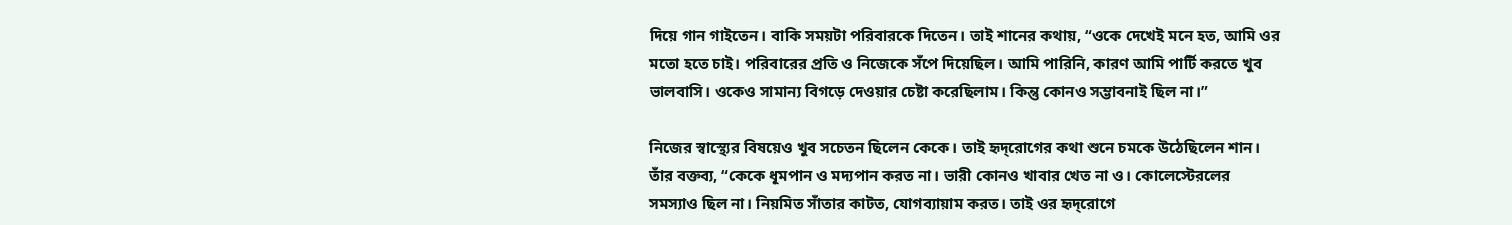দিয়ে গান গাইতেন। বাকি সময়টা পরিবারকে দিতেন। তাই শানের কথায়, “ওকে দেখেই মনে হত, আমি ওর মতো হতে চাই। পরিবারের প্রতি ও নিজেকে সঁপে দিয়েছিল। আমি পারিনি, কারণ আমি পার্টি করতে খুব ভালবাসি। ওকেও সামান্য বিগড়ে দেওয়ার চেষ্টা করেছিলাম। কিন্তু কোনও সম্ভাবনাই ছিল না।”

নিজের স্বাস্থ্যের বিষয়েও খুব সচেতন ছিলেন কেকে। তাই হৃদ্‌রোগের কথা শুনে চমকে উঠেছিলেন শান। তাঁর বক্তব্য, “কেকে ধূমপান ও মদ্যপান করত না। ভারী কোনও খাবার খেত না ও। কোলেস্টেরলের সমস্যাও ছিল না। নিয়মিত সাঁতার কাটত, যোগব্যায়াম করত। তাই ওর হৃদ্‌রোগে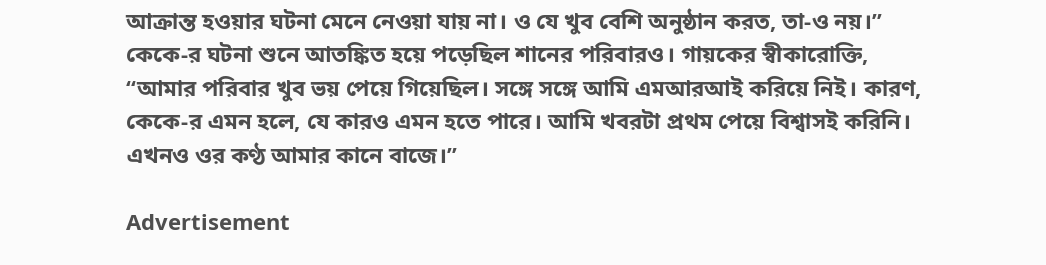আক্রান্ত হওয়ার ঘটনা মেনে নেওয়া যায় না। ও যে খুব বেশি অনুষ্ঠান করত, তা-ও নয়।” কেকে-র ঘটনা শুনে আতঙ্কিত হয়ে পড়েছিল শানের পরিবারও। গায়কের স্বীকারোক্তি, “আমার পরিবার খুব ভয় পেয়ে গিয়েছিল। সঙ্গে সঙ্গে আমি এমআরআই করিয়ে নিই। কারণ, কেকে-র এমন হলে, যে কারও এমন হতে পারে। আমি খবরটা প্রথম পেয়ে বিশ্বাসই করিনি। এখনও ওর কণ্ঠ আমার কানে বাজে।”

Advertisement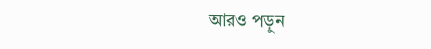আরও পড়ুন